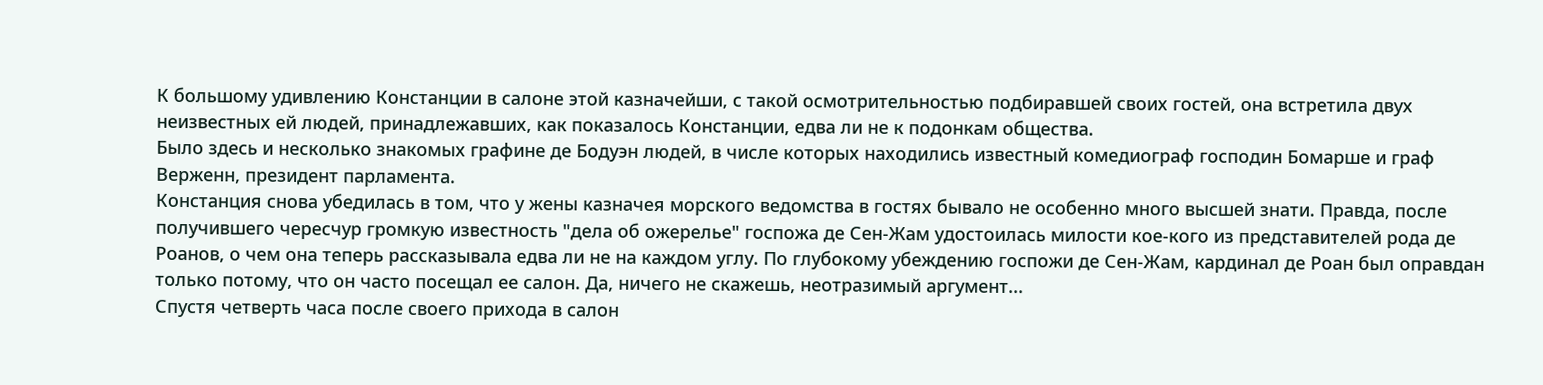К большому удивлению Констанции в салоне этой казначейши, с такой осмотрительностью подбиравшей своих гостей, она встретила двух неизвестных ей людей, принадлежавших, как показалось Констанции, едва ли не к подонкам общества.
Было здесь и несколько знакомых графине де Бодуэн людей, в числе которых находились известный комедиограф господин Бомарше и граф Верженн, президент парламента.
Констанция снова убедилась в том, что у жены казначея морского ведомства в гостях бывало не особенно много высшей знати. Правда, после получившего чересчур громкую известность "дела об ожерелье" госпожа де Сен-Жам удостоилась милости кое-кого из представителей рода де Роанов, о чем она теперь рассказывала едва ли не на каждом углу. По глубокому убеждению госпожи де Сен-Жам, кардинал де Роан был оправдан только потому, что он часто посещал ее салон. Да, ничего не скажешь, неотразимый аргумент...
Спустя четверть часа после своего прихода в салон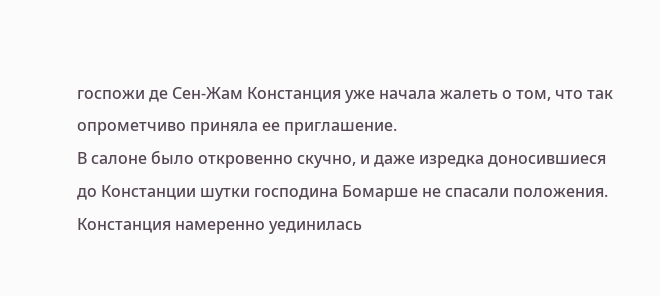госпожи де Сен-Жам Констанция уже начала жалеть о том, что так опрометчиво приняла ее приглашение.
В салоне было откровенно скучно, и даже изредка доносившиеся до Констанции шутки господина Бомарше не спасали положения.
Констанция намеренно уединилась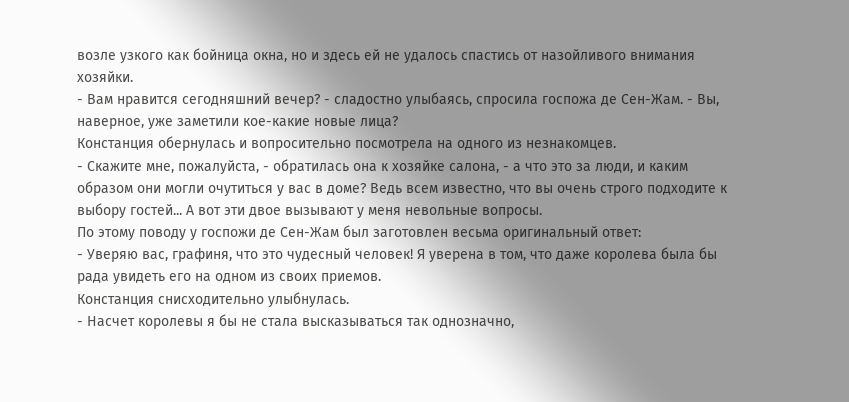возле узкого как бойница окна, но и здесь ей не удалось спастись от назойливого внимания хозяйки.
- Вам нравится сегодняшний вечер? - сладостно улыбаясь, спросила госпожа де Сен-Жам. - Вы, наверное, уже заметили кое-какие новые лица?
Констанция обернулась и вопросительно посмотрела на одного из незнакомцев.
- Скажите мне, пожалуйста, - обратилась она к хозяйке салона, - а что это за люди, и каким образом они могли очутиться у вас в доме? Ведь всем известно, что вы очень строго подходите к выбору гостей... А вот эти двое вызывают у меня невольные вопросы.
По этому поводу у госпожи де Сен-Жам был заготовлен весьма оригинальный ответ:
- Уверяю вас, графиня, что это чудесный человек! Я уверена в том, что даже королева была бы рада увидеть его на одном из своих приемов.
Констанция снисходительно улыбнулась.
- Насчет королевы я бы не стала высказываться так однозначно,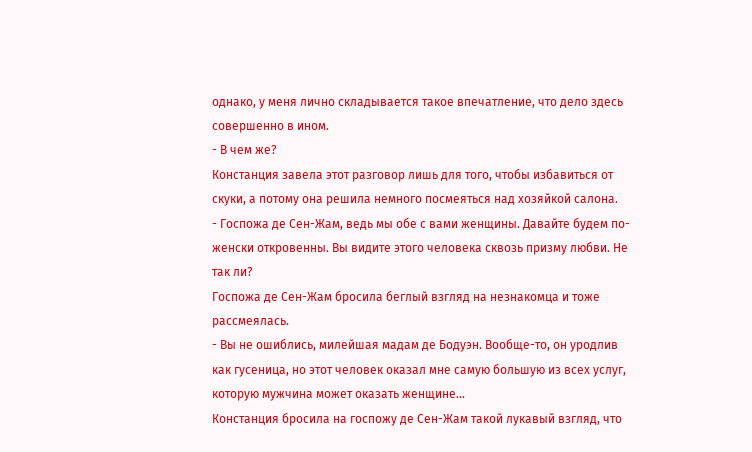однако, у меня лично складывается такое впечатление, что дело здесь совершенно в ином.
- В чем же?
Констанция завела этот разговор лишь для того, чтобы избавиться от скуки, а потому она решила немного посмеяться над хозяйкой салона.
- Госпожа де Сен-Жам, ведь мы обе с вами женщины. Давайте будем по-женски откровенны. Вы видите этого человека сквозь призму любви. Не так ли?
Госпожа де Сен-Жам бросила беглый взгляд на незнакомца и тоже рассмеялась.
- Вы не ошиблись, милейшая мадам де Бодуэн. Вообще-то, он уродлив как гусеница, но этот человек оказал мне самую большую из всех услуг, которую мужчина может оказать женщине...
Констанция бросила на госпожу де Сен-Жам такой лукавый взгляд, что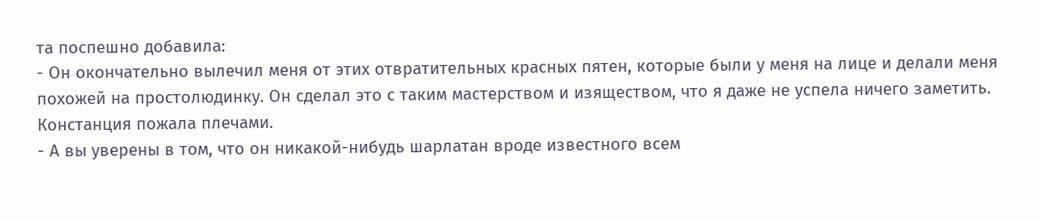та поспешно добавила:
- Он окончательно вылечил меня от этих отвратительных красных пятен, которые были у меня на лице и делали меня похожей на простолюдинку. Он сделал это с таким мастерством и изяществом, что я даже не успела ничего заметить.
Констанция пожала плечами.
- А вы уверены в том, что он никакой-нибудь шарлатан вроде известного всем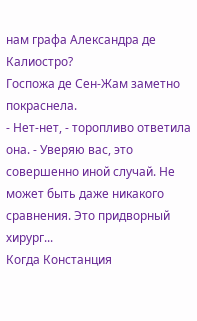нам графа Александра де Калиостро?
Госпожа де Сен-Жам заметно покраснела.
- Нет-нет, - торопливо ответила она. - Уверяю вас, это совершенно иной случай. Не может быть даже никакого сравнения. Это придворный хирург...
Когда Констанция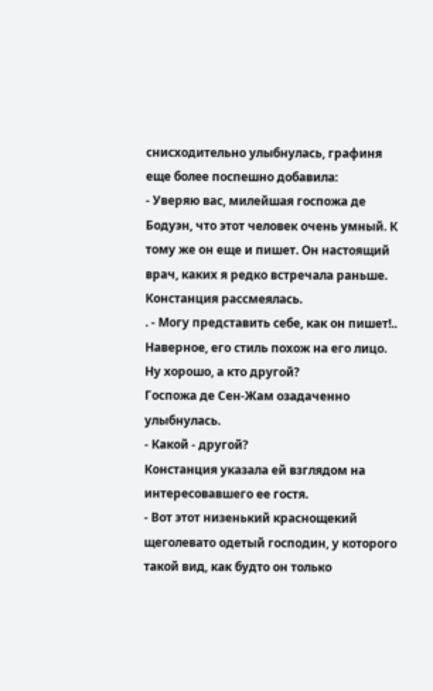снисходительно улыбнулась, графиня еще более поспешно добавила:
- Уверяю вас, милейшая госпожа де Бодуэн, что этот человек очень умный. К тому же он еще и пишет. Он настоящий врач, каких я редко встречала раньше.
Констанция рассмеялась.
. - Могу представить себе, как он пишет!.. Наверное, его стиль похож на его лицо. Ну хорошо, а кто другой?
Госпожа де Сен-Жам озадаченно улыбнулась.
- Какой - другой?
Констанция указала ей взглядом на интересовавшего ее гостя.
- Вот этот низенький краснощекий щеголевато одетый господин, у которого такой вид, как будто он только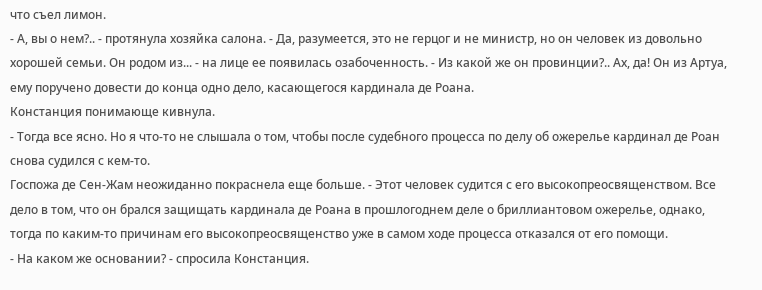что съел лимон.
- А, вы о нем?.. - протянула хозяйка салона. - Да, разумеется, это не герцог и не министр, но он человек из довольно хорошей семьи. Он родом из... - на лице ее появилась озабоченность. - Из какой же он провинции?.. Ах, да! Он из Артуа, ему поручено довести до конца одно дело, касающегося кардинала де Роана.
Констанция понимающе кивнула.
- Тогда все ясно. Но я что-то не слышала о том, чтобы после судебного процесса по делу об ожерелье кардинал де Роан снова судился с кем-то.
Госпожа де Сен-Жам неожиданно покраснела еще больше. - Этот человек судится с его высокопреосвященством. Все дело в том, что он брался защищать кардинала де Роана в прошлогоднем деле о бриллиантовом ожерелье, однако, тогда по каким-то причинам его высокопреосвященство уже в самом ходе процесса отказался от его помощи.
- На каком же основании? - спросила Констанция.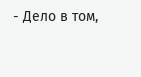- Дело в том,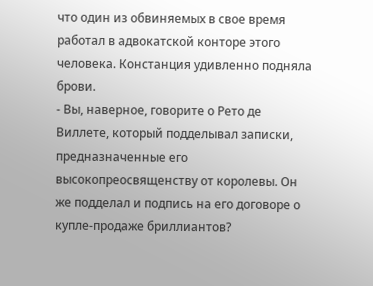что один из обвиняемых в свое время работал в адвокатской конторе этого человека. Констанция удивленно подняла брови.
- Вы, наверное, говорите о Рето де Виллете, который подделывал записки, предназначенные его высокопреосвященству от королевы. Он же подделал и подпись на его договоре о купле-продаже бриллиантов?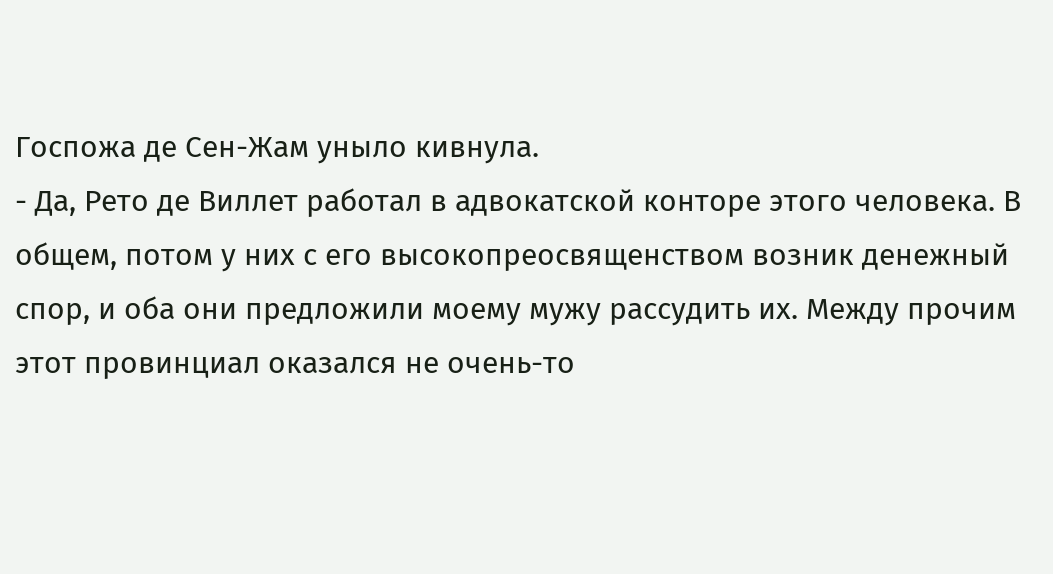Госпожа де Сен-Жам уныло кивнула.
- Да, Рето де Виллет работал в адвокатской конторе этого человека. В общем, потом у них с его высокопреосвященством возник денежный спор, и оба они предложили моему мужу рассудить их. Между прочим этот провинциал оказался не очень-то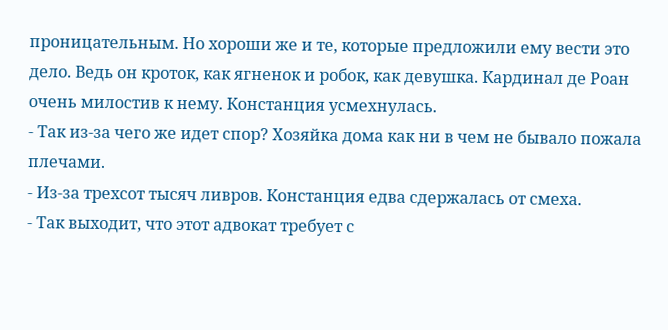проницательным. Но хороши же и те, которые предложили ему вести это дело. Ведь он кроток, как ягненок и робок, как девушка. Кардинал де Роан очень милостив к нему. Констанция усмехнулась.
- Так из-за чего же идет спор? Хозяйка дома как ни в чем не бывало пожала плечами.
- Из-за трехсот тысяч ливров. Констанция едва сдержалась от смеха.
- Так выходит, что этот адвокат требует с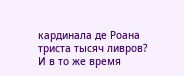кардинала де Роана триста тысяч ливров? И в то же время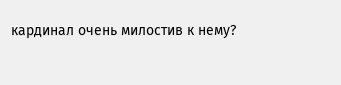кардинал очень милостив к нему?